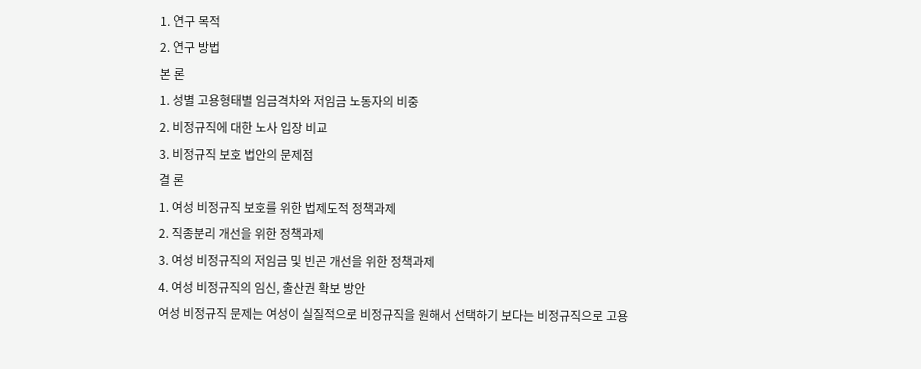1. 연구 목적
2. 연구 방법
본 론
1. 성별 고용형태별 임금격차와 저임금 노동자의 비중
2. 비정규직에 대한 노사 입장 비교
3. 비정규직 보호 법안의 문제점
결 론
1. 여성 비정규직 보호를 위한 법제도적 정책과제
2. 직종분리 개선을 위한 정책과제
3. 여성 비정규직의 저임금 및 빈곤 개선을 위한 정책과제
4. 여성 비정규직의 임신, 출산권 확보 방안
여성 비정규직 문제는 여성이 실질적으로 비정규직을 원해서 선택하기 보다는 비정규직으로 고용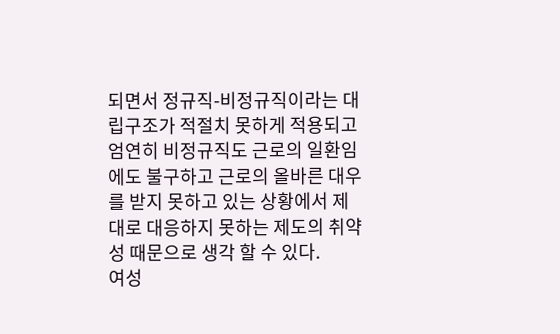되면서 정규직-비정규직이라는 대립구조가 적절치 못하게 적용되고 엄연히 비정규직도 근로의 일환임에도 불구하고 근로의 올바른 대우를 받지 못하고 있는 상황에서 제대로 대응하지 못하는 제도의 취약성 때문으로 생각 할 수 있다.
여성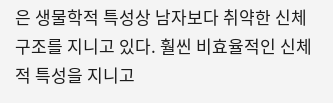은 생물학적 특성상 남자보다 취약한 신체 구조를 지니고 있다. 훨씬 비효율적인 신체적 특성을 지니고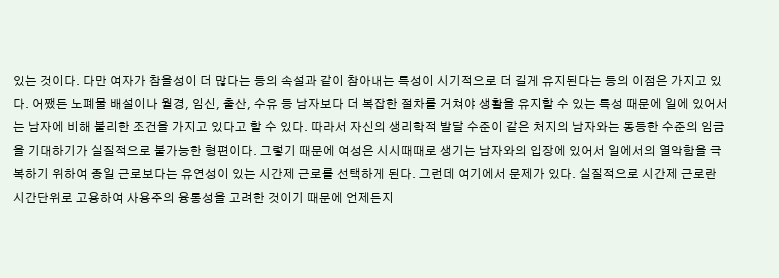있는 것이다. 다만 여자가 참을성이 더 많다는 등의 속설과 같이 참아내는 특성이 시기적으로 더 길게 유지된다는 등의 이점은 가지고 있다. 어쨌든 노폐물 배설이나 월경, 임신, 출산, 수유 등 남자보다 더 복잡한 절차를 거쳐야 생활을 유지할 수 있는 특성 때문에 일에 있어서는 남자에 비해 불리한 조건을 가지고 있다고 할 수 있다. 따라서 자신의 생리학적 발달 수준이 같은 처지의 남자와는 동등한 수준의 임금을 기대하기가 실질적으로 불가능한 형편이다. 그렇기 때문에 여성은 시시때때로 생기는 남자와의 입장에 있어서 일에서의 열악함을 극복하기 위하여 종일 근로보다는 유연성이 있는 시간제 근로를 선택하게 된다. 그런데 여기에서 문제가 있다. 실질적으로 시간제 근로란 시간단위로 고용하여 사용주의 융통성을 고려한 것이기 때문에 언제든지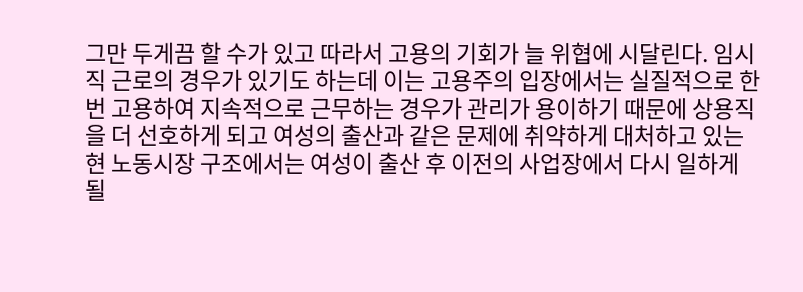그만 두게끔 할 수가 있고 따라서 고용의 기회가 늘 위협에 시달린다. 임시직 근로의 경우가 있기도 하는데 이는 고용주의 입장에서는 실질적으로 한번 고용하여 지속적으로 근무하는 경우가 관리가 용이하기 때문에 상용직을 더 선호하게 되고 여성의 출산과 같은 문제에 취약하게 대처하고 있는 현 노동시장 구조에서는 여성이 출산 후 이전의 사업장에서 다시 일하게 될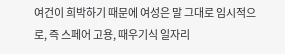여건이 희박하기 때문에 여성은 말 그대로 임시적으로, 즉 스페어 고용, 때우기식 일자리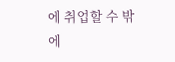에 취업할 수 밖에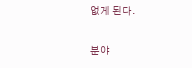없게 된다.

분야